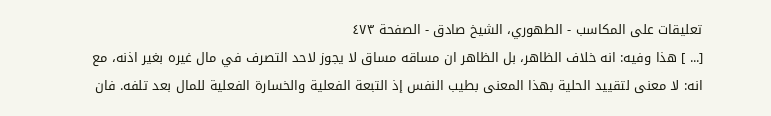تعليقات على المكاسب - الطهوري، الشيخ صادق - الصفحة ٤٧٣
[... ] هذا وفيه: انه خلاف الظاهر، بل الظاهر ان مساقه مساق لا يجوز لاحد التصرف في مال غيره بغير اذنه، مع انه: لا معنى لتقييد الحلية بهذا المعنى بطيب النفس إذ التبعة الفعلية والخسارة الفعلية للمال بعد تلفه. فان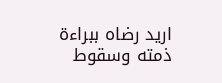اريد رضاه ببراءة ذمته وسقوط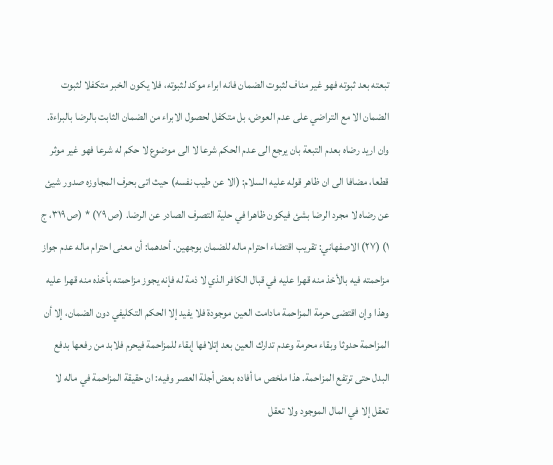تبعته بعد ثبوته فهو غير مناف لثبوت الضمان فانه ابراء موكد لثبوته، فلا يكون الخبر متكفلا لثبوت الضمان الا مع التراضي على عدم العوض، بل متكفل لحصول الابراء من الضمان الثابت بالرضا بالبراءة. وان اريد رضاه بعدم التبعة بان يرجع الى عدم الحكم شرعا لا الى موضوع لا حكم له شرعا فهو غير موثر قطعا، مضافا الى ان ظاهر قوله عليه السلام: (الا عن طيب نفسه) حيث اتى بحرف المجاوزه صدور شيئ عن رضاه لا مجرد الرضا بشئ فيكون ظاهرا في حلية التصرف الصادر عن الرضا. (ص ٧٩) * (ص ٣١٩، ج ١) (٢٧) الاصفهاني: تقريب اقتضاء احترام ماله للضمان بوجهين. أحدهما: أن معنى احترام ماله عدم جواز مزاحمته فيه بالأخذ منه قهرا عليه في قبال الكافر الذي لا ذمة له فإنه يجوز مزاحمته بأخذه منه قهرا عليه وهذا وإن اقتضى حرمة المزاحمة مادامت العين موجودة فلا يفيد إلا الحكم التكليفي دون الضمان، إلا أن المزاحمة حدوثا وبقاء محرمة وعدم تدارك العين بعد إتلافها إبقاء للمزاحمة فيحرم فلابد من رفعها بدفع البدل حتى ترتفع المزاحمة. هذا ملخص ما أفاده بعض أجلة العصر وفيه: ان حقيقة المزاحمة في ماله لا تعقل إلا في المال الموجود ولا تعقل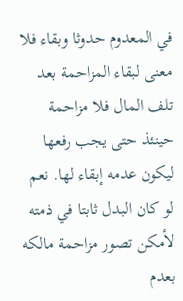في المعدوم حدوثا وبقاء فلا معنى لبقاء المزاحمة بعد تلف المال فلا مزاحمة حينئذ حتى يجب رفعها ليكون عدمه إبقاء لها. نعم لو كان البدل ثابتا في ذمته لأمكن تصور مزاحمة مالكه بعدم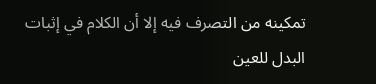تمكينه من التصرف فيه إلا أن الكلام في إثبات البدل للعين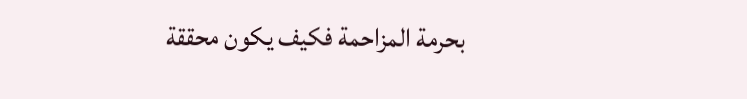بحرمة المزاحمة فكيف يكون محققة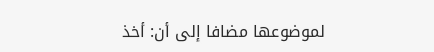لموضوعها مضافا إلى أن: أخذ